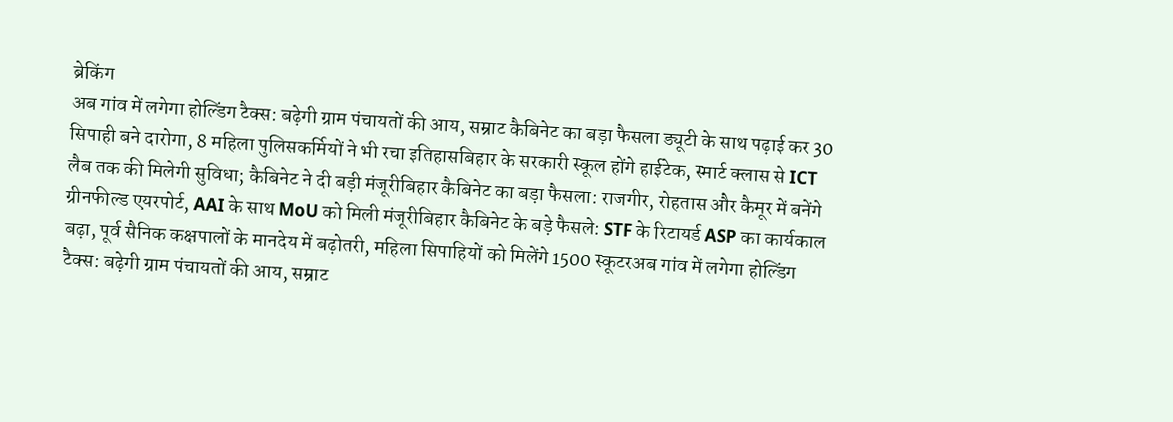ब्रेकिंग
अब गांव में लगेगा होल्डिंग टैक्स: बढ़ेगी ग्राम पंचायतों की आय, सम्राट कैबिनेट का बड़ा फैसला ड्यूटी के साथ पढ़ाई कर 30 सिपाही बने दारोगा, 8 महिला पुलिसकर्मियों ने भी रचा इतिहासबिहार के सरकारी स्कूल होंगे हाईटेक, स्मार्ट क्लास से ICT लैब तक की मिलेगी सुविधा; कैबिनेट ने दी बड़ी मंजूरीबिहार कैबिनेट का बड़ा फैसला: राजगीर, रोहतास और कैमूर में बनेंगे ग्रीनफील्ड एयरपोर्ट, AAI के साथ MoU को मिली मंजूरीबिहार कैबिनेट के बड़े फैसले: STF के रिटायर्ड ASP का कार्यकाल बढ़ा, पूर्व सैनिक कक्षपालों के मानदेय में बढ़ोतरी, महिला सिपाहियों को मिलेंगे 1500 स्कूटरअब गांव में लगेगा होल्डिंग टैक्स: बढ़ेगी ग्राम पंचायतों की आय, सम्राट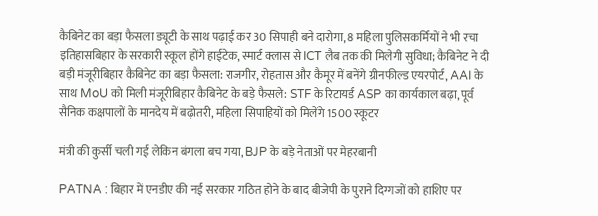कैबिनेट का बड़ा फैसला ड्यूटी के साथ पढ़ाई कर 30 सिपाही बने दारोगा, 8 महिला पुलिसकर्मियों ने भी रचा इतिहासबिहार के सरकारी स्कूल होंगे हाईटेक, स्मार्ट क्लास से ICT लैब तक की मिलेगी सुविधा; कैबिनेट ने दी बड़ी मंजूरीबिहार कैबिनेट का बड़ा फैसला: राजगीर, रोहतास और कैमूर में बनेंगे ग्रीनफील्ड एयरपोर्ट, AAI के साथ MoU को मिली मंजूरीबिहार कैबिनेट के बड़े फैसले: STF के रिटायर्ड ASP का कार्यकाल बढ़ा, पूर्व सैनिक कक्षपालों के मानदेय में बढ़ोतरी, महिला सिपाहियों को मिलेंगे 1500 स्कूटर

मंत्री की कुर्सी चली गई लेकिन बंगला बच गया, BJP के बड़े नेताओं पर मेहरबानी

PATNA : बिहार में एनडीए की नई सरकार गठित होने के बाद बीजेपी के पुराने दिग्गजों को हाशिए पर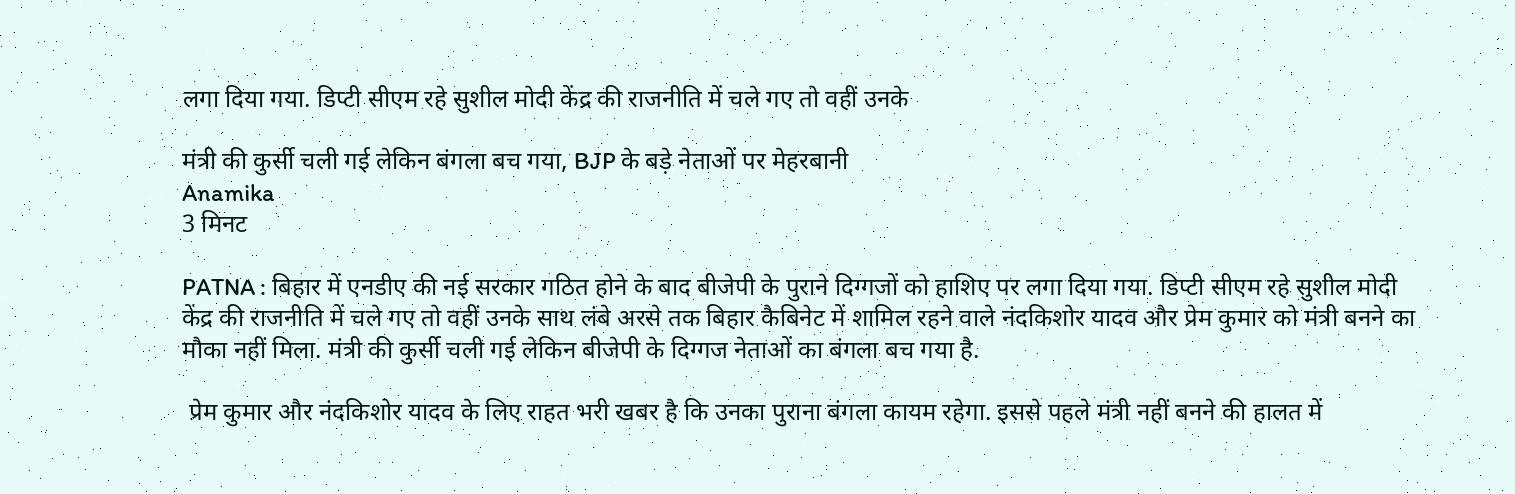लगा दिया गया. डिप्टी सीएम रहे सुशील मोदी केंद्र की राजनीति में चले गए तो वहीं उनके

मंत्री की कुर्सी चली गई लेकिन बंगला बच गया, BJP के बड़े नेताओं पर मेहरबानी
Anamika
3 मिनट

PATNA : बिहार में एनडीए की नई सरकार गठित होने के बाद बीजेपी के पुराने दिग्गजों को हाशिए पर लगा दिया गया. डिप्टी सीएम रहे सुशील मोदी  केंद्र की राजनीति में चले गए तो वहीं उनके साथ लंबे अरसे तक बिहार कैबिनेट में शामिल रहने वाले नंदकिशोर यादव और प्रेम कुमार को मंत्री बनने का मौका नहीं मिला. मंत्री की कुर्सी चली गई लेकिन बीजेपी के दिग्गज नेताओं का बंगला बच गया है.

 प्रेम कुमार और नंदकिशोर यादव के लिए राहत भरी खबर है कि उनका पुराना बंगला कायम रहेगा. इससे पहले मंत्री नहीं बनने की हालत में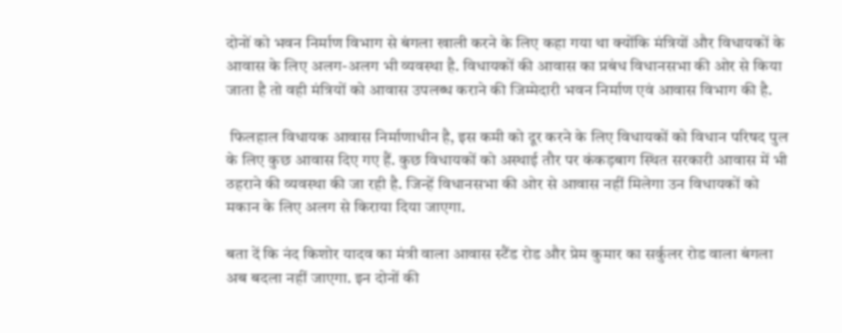दोनों को भवन निर्माण विभाग से बंगला खाली करने के लिए कहा गया था क्योंकि मंत्रियों और विधायकों के आवास के लिए अलग-अलग भी व्यवस्था है. विधायकों की आवास का प्रबंध विधानसभा की ओर से किया जाता है तो वही मंत्रियों को आवास उपलब्ध कराने की जिम्मेदारी भवन निर्माण एवं आवास विभाग की है.

 फिलहाल विधायक आवास निर्माणाधीन है, इस कमी को दूर करने के लिए विधायकों को विधान परिषद पुल के लिए कुछ आवास दिए गए हैं. कुछ विधायकों को अस्थाई तौर पर कंकड़बाग स्थित सरकारी आवास में भी ठहराने की व्यवस्था की जा रही है. जिन्हें विधानसभा की ओर से आवास नहीं मिलेगा उन विधायकों को मकान के लिए अलग से किराया दिया जाएगा.

बता दें कि नंद किशोर यादव का मंत्री वाला आवास स्टैंड रोड और प्रेम कुमार का सर्कुलर रोड वाला बंगला अब बदला नहीं जाएगा. इन दोनों की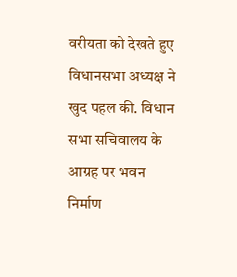वरीयता को देखते हुए विधानसभा अध्यक्ष ने खुद पहल की. विधान सभा सचिवालय के आग्रह पर भवन निर्माण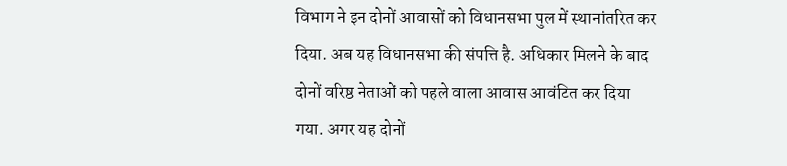विभाग ने इन दोनों आवासों को विधानसभा पुल में स्थानांतरित कर दिया. अब यह विधानसभा की संपत्ति है. अधिकार मिलने के बाद दोनों वरिष्ठ नेताओं को पहले वाला आवास आवंटित कर दिया गया. अगर यह दोनों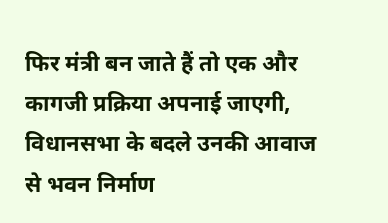फिर मंत्री बन जाते हैं तो एक और कागजी प्रक्रिया अपनाई जाएगी, विधानसभा के बदले उनकी आवाज से भवन निर्माण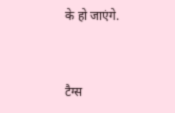के हो जाएंगे.


टैग्स